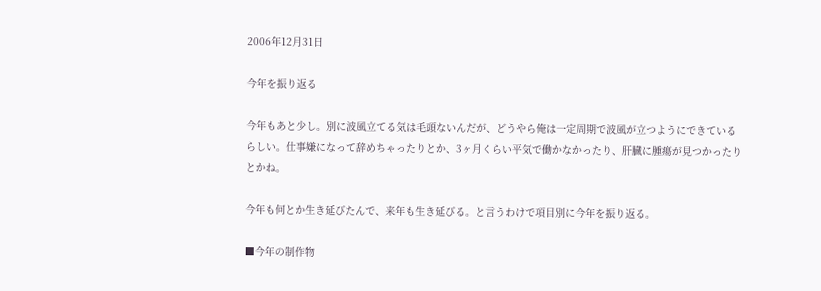2006年12月31日

今年を振り返る

今年もあと少し。別に波風立てる気は毛頭ないんだが、どうやら俺は一定周期で波風が立つようにできているらしい。仕事嫌になって辞めちゃったりとか、3ヶ月くらい平気で働かなかったり、肝臓に腫瘍が見つかったりとかね。

今年も何とか生き延びたんで、来年も生き延びる。と言うわけで項目別に今年を振り返る。

■今年の制作物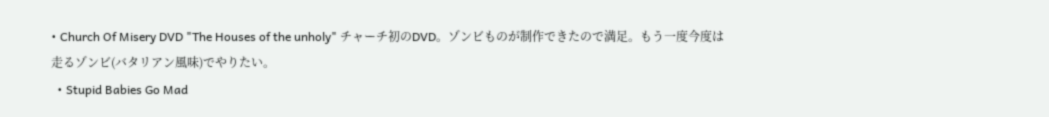• Church Of Misery DVD "The Houses of the unholy" チャーチ初のDVD。ゾンビものが制作できたので満足。もう一度今度は走るゾンビ(バタリアン風味)でやりたい。
  • Stupid Babies Go Mad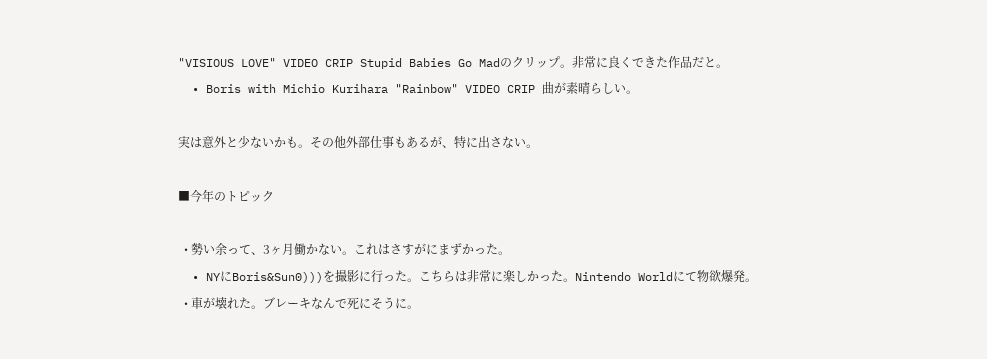"VISIOUS LOVE" VIDEO CRIP Stupid Babies Go Madのクリップ。非常に良くできた作品だと。
  • Boris with Michio Kurihara "Rainbow" VIDEO CRIP 曲が素晴らしい。

実は意外と少ないかも。その他外部仕事もあるが、特に出さない。

■今年のトピック

  • 勢い余って、3ヶ月働かない。これはさすがにまずかった。
  • NYにBoris&Sun0)))を撮影に行った。こちらは非常に楽しかった。Nintendo Worldにて物欲爆発。
  • 車が壊れた。ブレーキなんで死にそうに。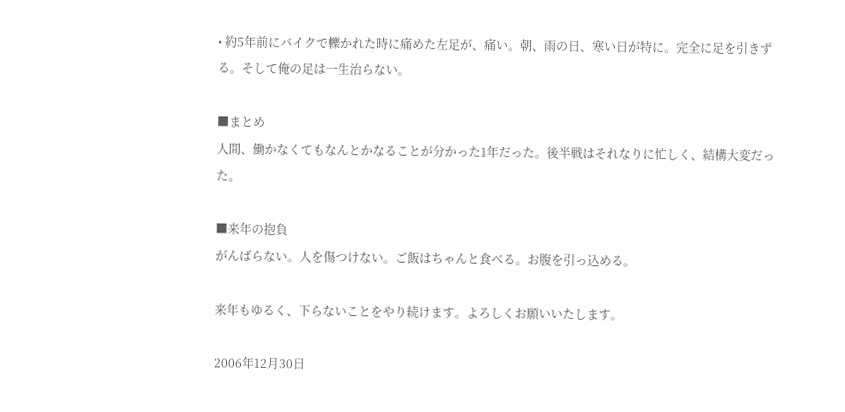• 約5年前にバイクで轢かれた時に痛めた左足が、痛い。朝、雨の日、寒い日が特に。完全に足を引きずる。そして俺の足は一生治らない。

■まとめ
人間、働かなくてもなんとかなることが分かった1年だった。後半戦はそれなりに忙しく、結構大変だった。

■来年の抱負
がんばらない。人を傷つけない。ご飯はちゃんと食べる。お腹を引っ込める。

来年もゆるく、下らないことをやり続けます。よろしくお願いいたします。

2006年12月30日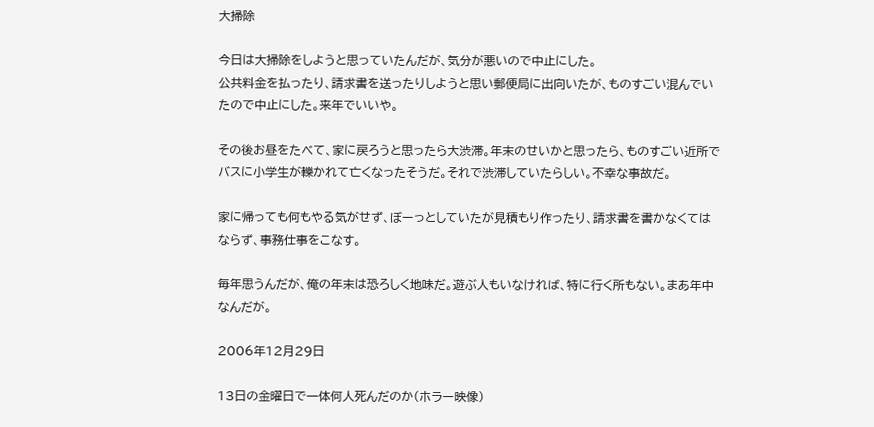大掃除

今日は大掃除をしようと思っていたんだが、気分が悪いので中止にした。
公共料金を払ったり、請求書を送ったりしようと思い郵便局に出向いたが、ものすごい混んでいたので中止にした。来年でいいや。

その後お昼をたべて、家に戻ろうと思ったら大渋滞。年末のせいかと思ったら、ものすごい近所でバスに小学生が轢かれて亡くなったそうだ。それで渋滞していたらしい。不幸な事故だ。

家に帰っても何もやる気がせず、ぼーっとしていたが見積もり作ったり、請求書を書かなくてはならず、事務仕事をこなす。

毎年思うんだが、俺の年末は恐ろしく地味だ。遊ぶ人もいなければ、特に行く所もない。まあ年中なんだが。

2006年12月29日

13日の金曜日で一体何人死んだのか(ホラー映像)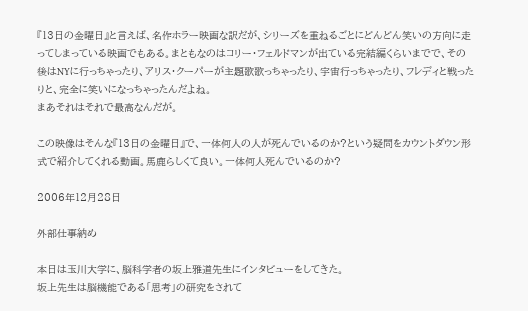『13日の金曜日』と言えば、名作ホラー映画な訳だが、シリーズを重ねるごとにどんどん笑いの方向に走ってしまっている映画でもある。まともなのはコリー・フェルドマンが出ている完結編くらいまでで、その後はNYに行っちゃったり、アリス・クーパーが主題歌歌っちゃったり、宇宙行っちゃったり、フレディと戦ったりと、完全に笑いになっちゃったんだよね。
まあそれはそれで最高なんだが。

この映像はそんな『13日の金曜日』で、一体何人の人が死んでいるのか?という疑問をカウントダウン形式で紹介してくれる動画。馬鹿らしくて良い。一体何人死んでいるのか?

2006年12月28日

外部仕事納め

本日は玉川大学に、脳科学者の坂上雅道先生にインタビューをしてきた。
坂上先生は脳機能である「思考」の研究をされて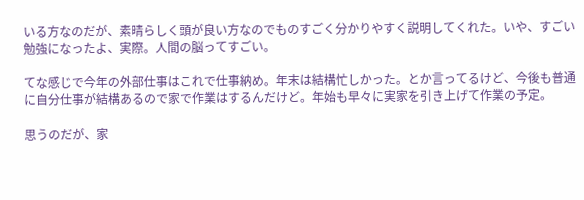いる方なのだが、素晴らしく頭が良い方なのでものすごく分かりやすく説明してくれた。いや、すごい勉強になったよ、実際。人間の脳ってすごい。

てな感じで今年の外部仕事はこれで仕事納め。年末は結構忙しかった。とか言ってるけど、今後も普通に自分仕事が結構あるので家で作業はするんだけど。年始も早々に実家を引き上げて作業の予定。

思うのだが、家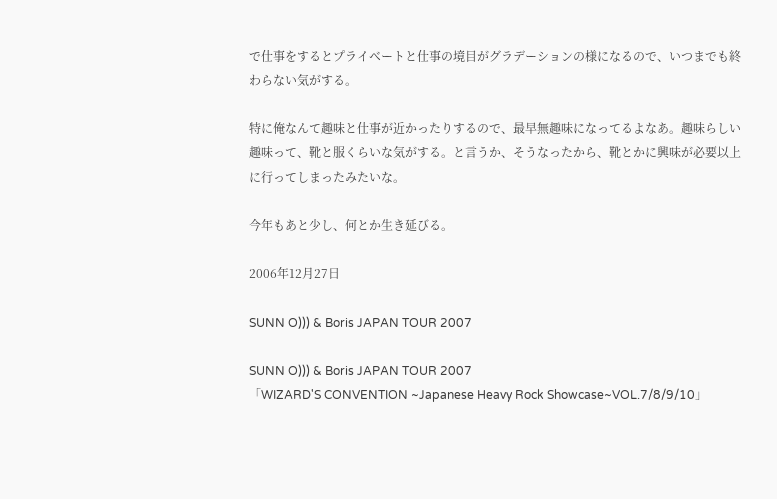で仕事をするとプライベートと仕事の境目がグラデーションの様になるので、いつまでも終わらない気がする。

特に俺なんて趣味と仕事が近かったりするので、最早無趣味になってるよなあ。趣味らしい趣味って、靴と服くらいな気がする。と言うか、そうなったから、靴とかに興味が必要以上に行ってしまったみたいな。

今年もあと少し、何とか生き延びる。

2006年12月27日

SUNN O))) & Boris JAPAN TOUR 2007

SUNN O))) & Boris JAPAN TOUR 2007
「WIZARD'S CONVENTION ~Japanese Heavy Rock Showcase~VOL.7/8/9/10」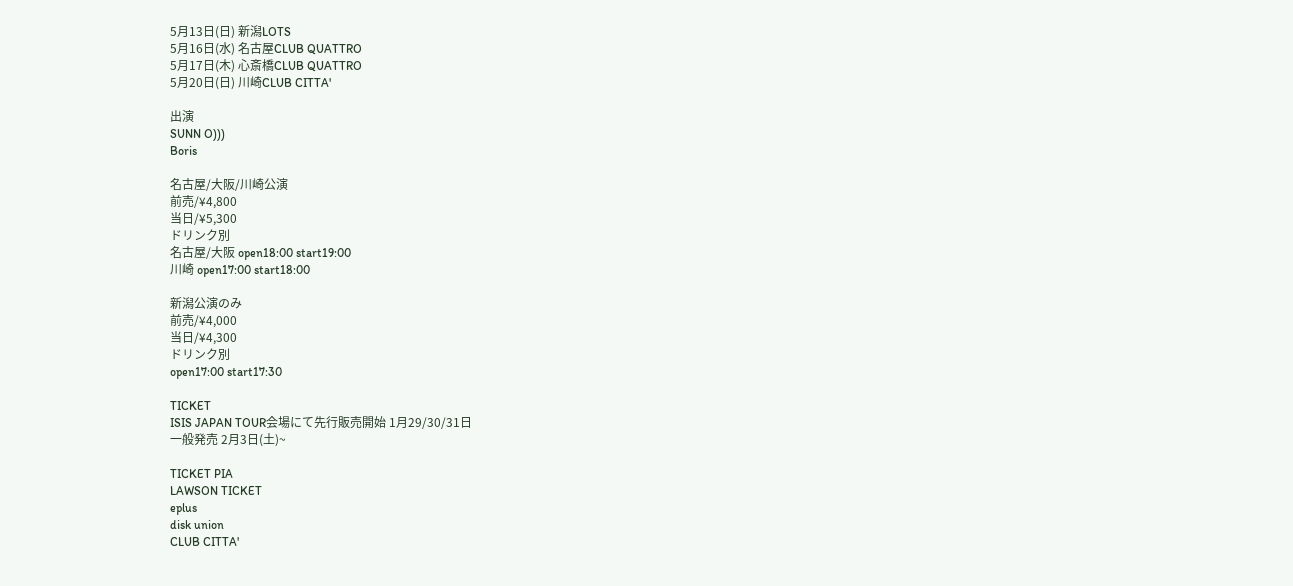5月13日(日) 新潟LOTS
5月16日(水) 名古屋CLUB QUATTRO
5月17日(木) 心斎橋CLUB QUATTRO
5月20日(日) 川崎CLUB CITTA'

出演
SUNN O)))
Boris

名古屋/大阪/川崎公演
前売/¥4,800
当日/¥5,300
ドリンク別
名古屋/大阪 open18:00 start19:00
川崎 open17:00 start18:00

新潟公演のみ
前売/¥4,000
当日/¥4,300
ドリンク別
open17:00 start17:30

TICKET
ISIS JAPAN TOUR会場にて先行販売開始 1月29/30/31日
一般発売 2月3日(土)~

TICKET PIA
LAWSON TICKET
eplus
disk union
CLUB CITTA'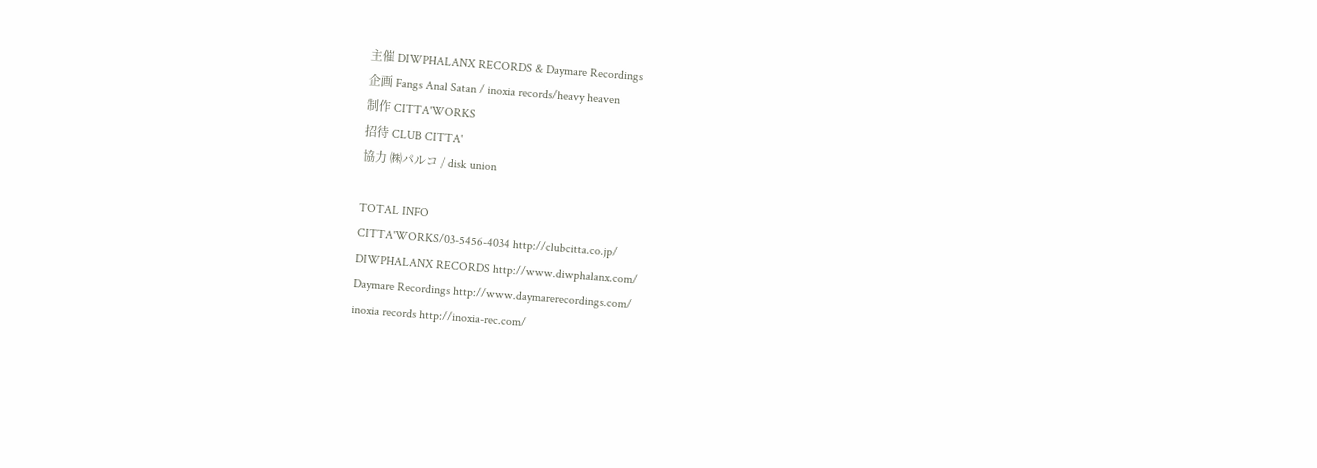主催 DIWPHALANX RECORDS & Daymare Recordings
企画 Fangs Anal Satan / inoxia records/heavy heaven
制作 CITTA'WORKS
招待 CLUB CITTA'
協力 ㈱パルコ / disk union

TOTAL INFO
CITTA'WORKS/03-5456-4034 http://clubcitta.co.jp/
DIWPHALANX RECORDS http://www.diwphalanx.com/
Daymare Recordings http://www.daymarerecordings.com/
inoxia records http://inoxia-rec.com/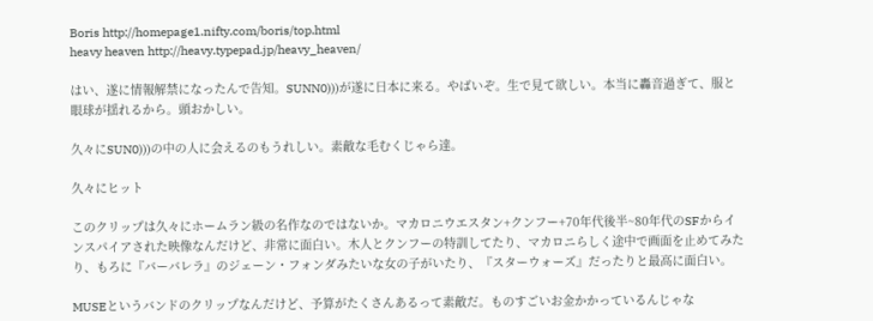Boris http://homepage1.nifty.com/boris/top.html
heavy heaven http://heavy.typepad.jp/heavy_heaven/

はい、遂に情報解禁になったんで告知。SUNN0)))が遂に日本に来る。やばいぞ。生で見て欲しい。本当に轟音過ぎて、服と眼球が揺れるから。頭おかしい。

久々にSUN0)))の中の人に会えるのもうれしい。素敵な毛むくじゃら達。

久々にヒット

このクリップは久々にホームラン級の名作なのではないか。マカロニウエスタン+クンフー+70年代後半~80年代のSFからインスパイアされた映像なんだけど、非常に面白い。木人とクンフーの特訓してたり、マカロニらしく途中で画面を止めてみたり、もろに『バーバレラ』のジェーン・フォンダみたいな女の子がいたり、『スターウォーズ』だったりと最高に面白い。

MUSEというバンドのクリップなんだけど、予算がたくさんあるって素敵だ。ものすごいお金かかっているんじゃな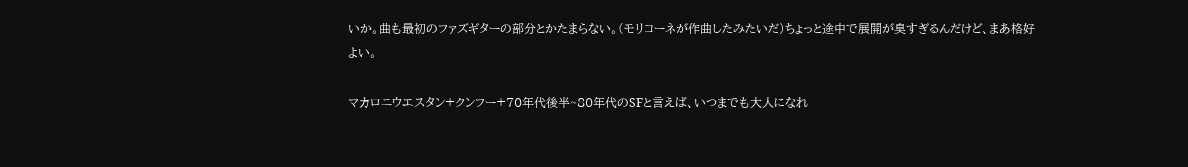いか。曲も最初のファズギターの部分とかたまらない。(モリコーネが作曲したみたいだ)ちょっと途中で展開が臭すぎるんだけど、まあ格好よい。

マカロニウエスタン+クンフー+70年代後半~80年代のSFと言えば、いつまでも大人になれ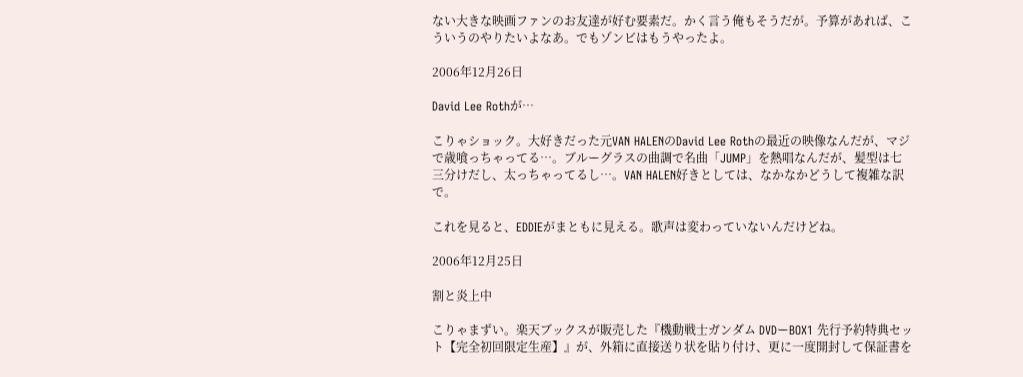ない大きな映画ファンのお友達が好む要素だ。かく言う俺もそうだが。予算があれば、こういうのやりたいよなあ。でもゾンビはもうやったよ。

2006年12月26日

David Lee Rothが…

こりゃショック。大好きだった元VAN HALENのDavid Lee Rothの最近の映像なんだが、マジで歳喰っちゃってる…。ブルーグラスの曲調で名曲「JUMP」を熱唱なんだが、髪型は七三分けだし、太っちゃってるし…。VAN HALEN好きとしては、なかなかどうして複雑な訳で。

これを見ると、EDDIEがまともに見える。歌声は変わっていないんだけどね。

2006年12月25日

割と炎上中

こりゃまずい。楽天ブックスが販売した『機動戦士ガンダム DVDーBOX1 先行予約特典セット【完全初回限定生産】』が、外箱に直接送り状を貼り付け、更に一度開封して保証書を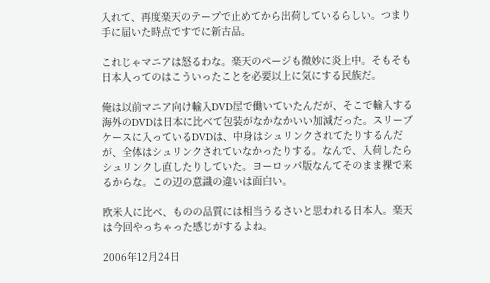入れて、再度楽天のテープで止めてから出荷しているらしい。つまり手に届いた時点ですでに新古品。

これじゃマニアは怒るわな。楽天のページも微妙に炎上中。そもそも日本人ってのはこういったことを必要以上に気にする民族だ。

俺は以前マニア向け輸入DVD屋で働いていたんだが、そこで輸入する海外のDVDは日本に比べて包装がなかなかいい加減だった。スリーブケースに入っているDVDは、中身はシュリンクされてたりするんだが、全体はシュリンクされていなかったりする。なんで、入荷したらシュリンクし直したりしていた。ヨーロッパ版なんてそのまま裸で来るからな。この辺の意識の違いは面白い。

欧米人に比べ、ものの品質には相当うるさいと思われる日本人。楽天は今回やっちゃった感じがするよね。

2006年12月24日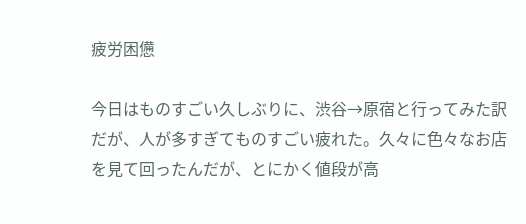疲労困憊

今日はものすごい久しぶりに、渋谷→原宿と行ってみた訳だが、人が多すぎてものすごい疲れた。久々に色々なお店を見て回ったんだが、とにかく値段が高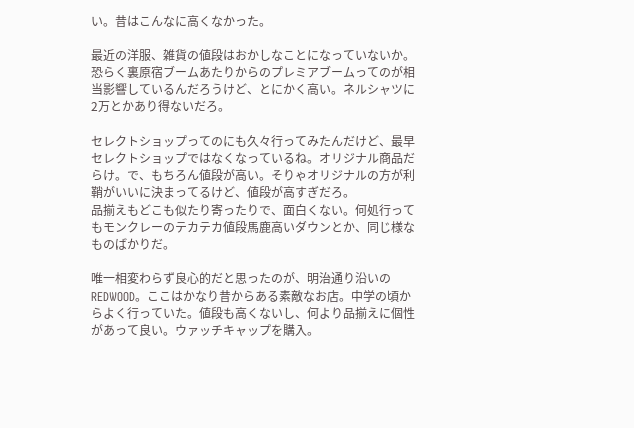い。昔はこんなに高くなかった。

最近の洋服、雑貨の値段はおかしなことになっていないか。恐らく裏原宿ブームあたりからのプレミアブームってのが相当影響しているんだろうけど、とにかく高い。ネルシャツに2万とかあり得ないだろ。

セレクトショップってのにも久々行ってみたんだけど、最早セレクトショップではなくなっているね。オリジナル商品だらけ。で、もちろん値段が高い。そりゃオリジナルの方が利鞘がいいに決まってるけど、値段が高すぎだろ。
品揃えもどこも似たり寄ったりで、面白くない。何処行ってもモンクレーのテカテカ値段馬鹿高いダウンとか、同じ様なものばかりだ。

唯一相変わらず良心的だと思ったのが、明治通り沿いのREDWOOD。ここはかなり昔からある素敵なお店。中学の頃からよく行っていた。値段も高くないし、何より品揃えに個性があって良い。ウァッチキャップを購入。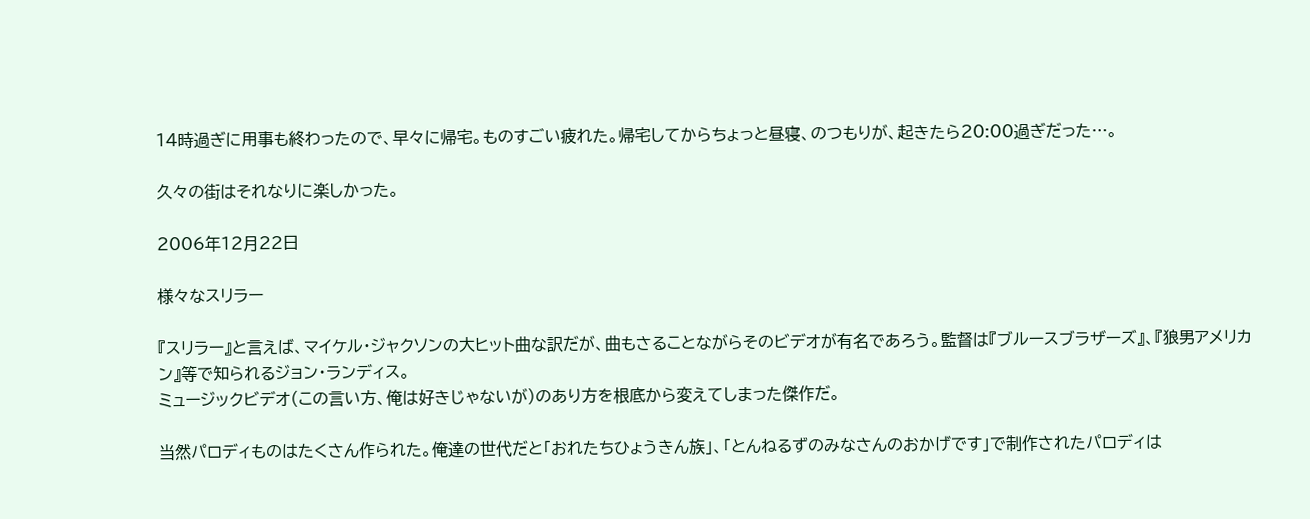14時過ぎに用事も終わったので、早々に帰宅。ものすごい疲れた。帰宅してからちょっと昼寝、のつもりが、起きたら20:00過ぎだった…。

久々の街はそれなりに楽しかった。

2006年12月22日

様々なスリラー

『スリラー』と言えば、マイケル・ジャクソンの大ヒット曲な訳だが、曲もさることながらそのビデオが有名であろう。監督は『ブルースブラザーズ』、『狼男アメリカン』等で知られるジョン・ランディス。
ミュージックビデオ(この言い方、俺は好きじゃないが)のあり方を根底から変えてしまった傑作だ。

当然パロディものはたくさん作られた。俺達の世代だと「おれたちひょうきん族」、「とんねるずのみなさんのおかげです」で制作されたパロディは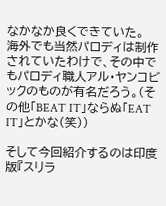なかなか良くできていた。
海外でも当然パロディは制作されていたわけで、その中でもパロディ職人アル・ヤンコビックのものが有名だろう。(その他「BEAT IT」ならぬ「EAT IT」とかな(笑))

そして今回紹介するのは印度版『スリラ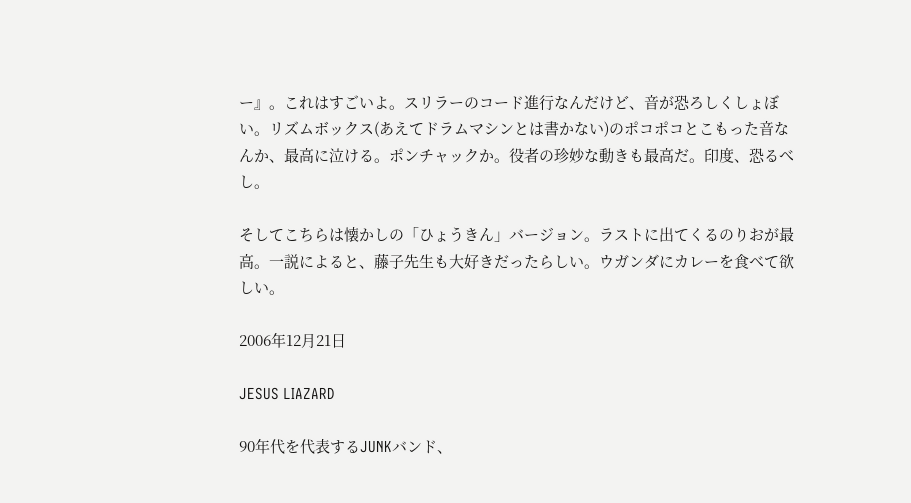ー』。これはすごいよ。スリラーのコード進行なんだけど、音が恐ろしくしょぼい。リズムボックス(あえてドラムマシンとは書かない)のポコポコとこもった音なんか、最高に泣ける。ポンチャックか。役者の珍妙な動きも最高だ。印度、恐るべし。

そしてこちらは懐かしの「ひょうきん」バージョン。ラストに出てくるのりおが最高。一説によると、藤子先生も大好きだったらしい。ウガンダにカレーを食べて欲しい。

2006年12月21日

JESUS LIAZARD

90年代を代表するJUNKバンド、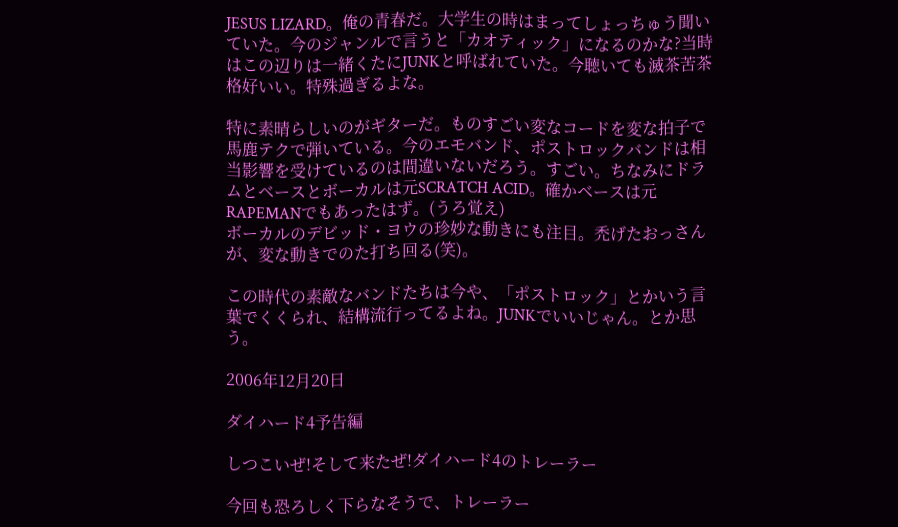JESUS LIZARD。俺の青春だ。大学生の時はまってしょっちゅう聞いていた。今のジャンルで言うと「カオティック」になるのかな?当時はこの辺りは一緒くたにJUNKと呼ばれていた。今聴いても滅茶苦茶格好いい。特殊過ぎるよな。

特に素晴らしいのがギターだ。ものすごい変なコードを変な拍子で馬鹿テクで弾いている。今のエモバンド、ポストロックバンドは相当影響を受けているのは間違いないだろう。すごい。ちなみにドラムとベースとボーカルは元SCRATCH ACID。確かベースは元RAPEMANでもあったはず。(うろ覚え)
ボーカルのデビッド・ヨウの珍妙な動きにも注目。禿げたおっさんが、変な動きでのた打ち回る(笑)。

この時代の素敵なバンドたちは今や、「ポストロック」とかいう言葉でくくられ、結構流行ってるよね。JUNKでいいじゃん。とか思う。

2006年12月20日

ダイハード4予告編

しつこいぜ!そして来たぜ!ダイハード4のトレーラー

今回も恐ろしく下らなそうで、トレーラー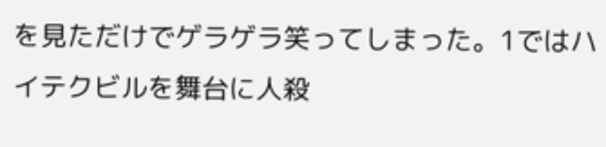を見ただけでゲラゲラ笑ってしまった。1ではハイテクビルを舞台に人殺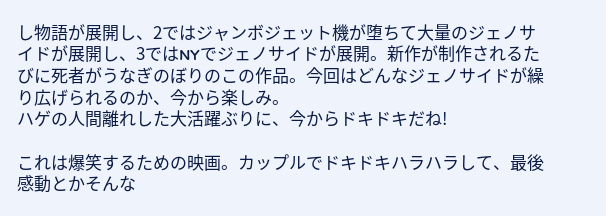し物語が展開し、2ではジャンボジェット機が堕ちて大量のジェノサイドが展開し、3ではNYでジェノサイドが展開。新作が制作されるたびに死者がうなぎのぼりのこの作品。今回はどんなジェノサイドが繰り広げられるのか、今から楽しみ。
ハゲの人間離れした大活躍ぶりに、今からドキドキだね!

これは爆笑するための映画。カップルでドキドキハラハラして、最後感動とかそんな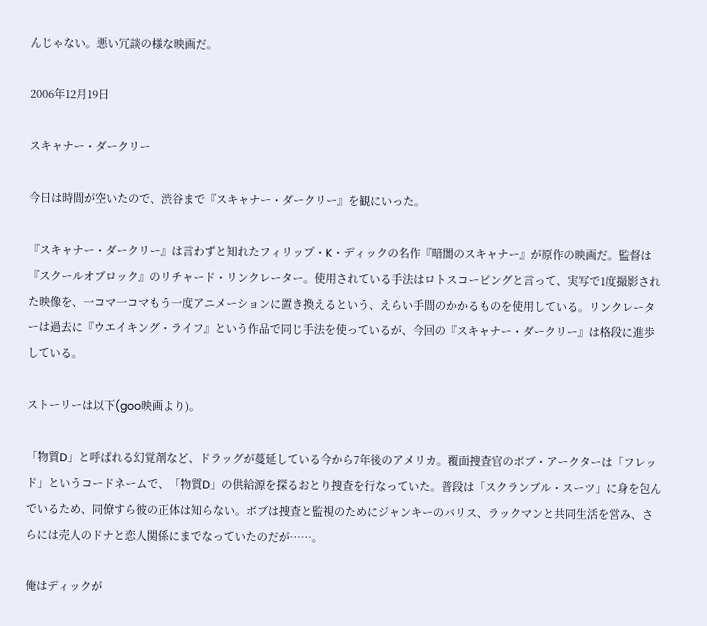んじゃない。悪い冗談の様な映画だ。

2006年12月19日

スキャナー・ダークリー

今日は時間が空いたので、渋谷まで『スキャナー・ダークリー』を観にいった。

『スキャナー・ダークリー』は言わずと知れたフィリップ・K・ディックの名作『暗闇のスキャナー』が原作の映画だ。監督は『スクールオブロック』のリチャード・リンクレーター。使用されている手法はロトスコーピングと言って、実写で1度撮影された映像を、一コマ一コマもう一度アニメーションに置き換えるという、えらい手間のかかるものを使用している。リンクレーターは過去に『ウエイキング・ライフ』という作品で同じ手法を使っているが、今回の『スキャナー・ダークリー』は格段に進歩している。

ストーリーは以下(goo映画より)。

「物質D」と呼ばれる幻覚剤など、ドラッグが蔓延している今から7年後のアメリカ。覆面捜査官のボブ・アークターは「フレッド」というコードネームで、「物質D」の供給源を探るおとり捜査を行なっていた。普段は「スクランブル・スーツ」に身を包んでいるため、同僚すら彼の正体は知らない。ボブは捜査と監視のためにジャンキーのバリス、ラックマンと共同生活を営み、さらには売人のドナと恋人関係にまでなっていたのだが……。

俺はディックが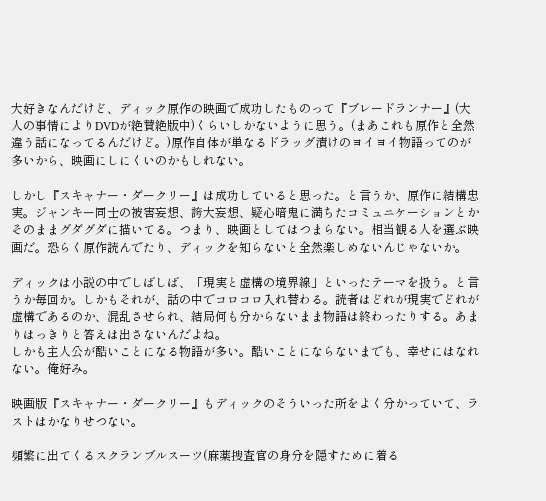大好きなんだけど、ディック原作の映画で成功したものって『ブレードランナー』(大人の事情によりDVDが絶賛絶版中)くらいしかないように思う。(まあこれも原作と全然違う話になってるんだけど。)原作自体が単なるドラッグ漬けのヨイヨイ物語ってのが多いから、映画にしにくいのかもしれない。

しかし『スキャナー・ダークリー』は成功していると思った。と言うか、原作に結構忠実。ジャンキー同士の被害妄想、誇大妄想、疑心暗鬼に満ちたコミュニケーションとかそのままグダグダに描いてる。つまり、映画としてはつまらない。相当観る人を選ぶ映画だ。恐らく原作読んでたり、ディックを知らないと全然楽しめないんじゃないか。

ディックは小説の中でしばしば、「現実と虚構の境界線」といったテーマを扱う。と言うか毎回か。しかもそれが、話の中でコロコロ入れ替わる。読者はどれが現実でどれが虚構であるのか、混乱させられ、結局何も分からないまま物語は終わったりする。あまりはっきりと答えは出さないんだよね。
しかも主人公が酷いことになる物語が多い。酷いことにならないまでも、幸せにはなれない。俺好み。

映画版『スキャナー・ダークリー』もディックのそういった所をよく分かっていて、ラストはかなりせつない。

頻繁に出てくるスクランブルスーツ(麻薬捜査官の身分を隠すために着る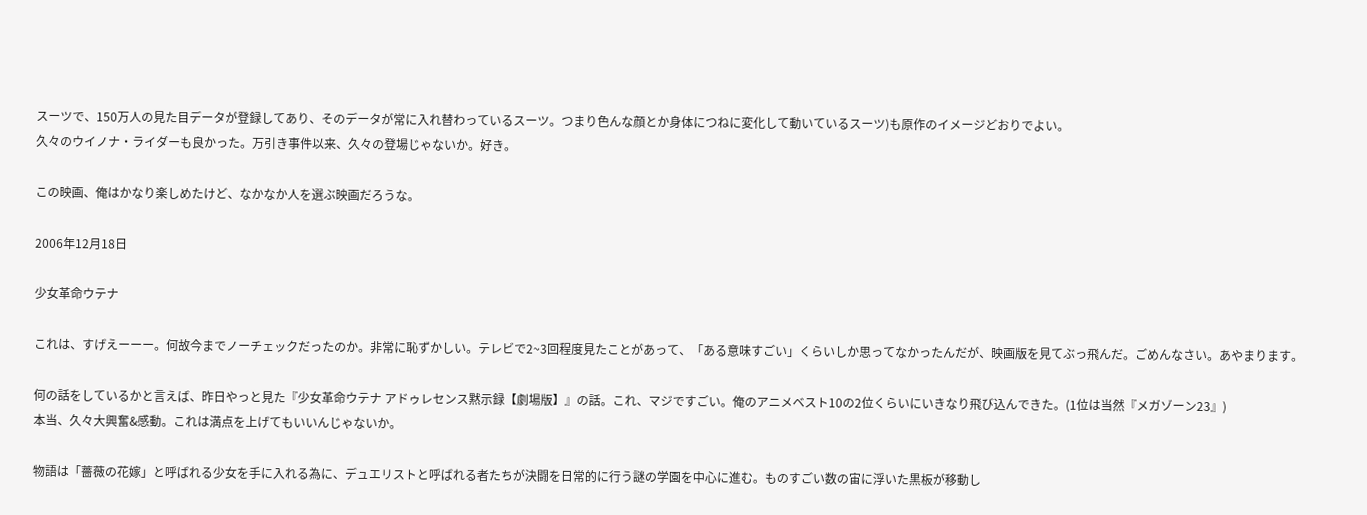スーツで、150万人の見た目データが登録してあり、そのデータが常に入れ替わっているスーツ。つまり色んな顔とか身体につねに変化して動いているスーツ)も原作のイメージどおりでよい。
久々のウイノナ・ライダーも良かった。万引き事件以来、久々の登場じゃないか。好き。

この映画、俺はかなり楽しめたけど、なかなか人を選ぶ映画だろうな。

2006年12月18日

少女革命ウテナ

これは、すげえーーー。何故今までノーチェックだったのか。非常に恥ずかしい。テレビで2~3回程度見たことがあって、「ある意味すごい」くらいしか思ってなかったんだが、映画版を見てぶっ飛んだ。ごめんなさい。あやまります。

何の話をしているかと言えば、昨日やっと見た『少女革命ウテナ アドゥレセンス黙示録【劇場版】』の話。これ、マジですごい。俺のアニメベスト10の2位くらいにいきなり飛び込んできた。(1位は当然『メガゾーン23』)
本当、久々大興奮&感動。これは満点を上げてもいいんじゃないか。

物語は「薔薇の花嫁」と呼ばれる少女を手に入れる為に、デュエリストと呼ばれる者たちが決闘を日常的に行う謎の学園を中心に進む。ものすごい数の宙に浮いた黒板が移動し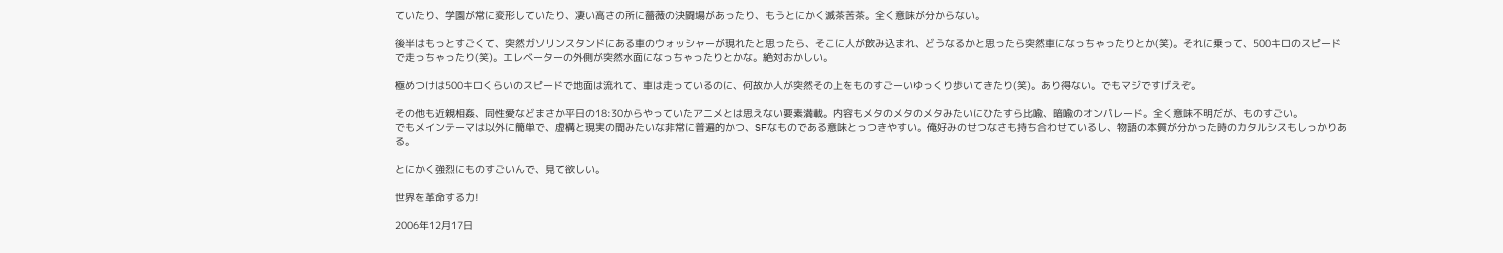ていたり、学園が常に変形していたり、凄い高さの所に薔薇の決闘場があったり、もうとにかく滅茶苦茶。全く意味が分からない。

後半はもっとすごくて、突然ガソリンスタンドにある車のウォッシャーが現れたと思ったら、そこに人が飲み込まれ、どうなるかと思ったら突然車になっちゃったりとか(笑)。それに乗って、500キロのスピードで走っちゃったり(笑)。エレベーターの外側が突然水面になっちゃったりとかな。絶対おかしい。

極めつけは500キロくらいのスピードで地面は流れて、車は走っているのに、何故か人が突然その上をものすごーいゆっくり歩いてきたり(笑)。あり得ない。でもマジですげえぞ。

その他も近親相姦、同性愛などまさか平日の18:30からやっていたアニメとは思えない要素満載。内容もメタのメタのメタみたいにひたすら比喩、暗喩のオンパレード。全く意味不明だが、ものすごい。
でもメインテーマは以外に簡単で、虚構と現実の間みたいな非常に普遍的かつ、SFなものである意味とっつきやすい。俺好みのせつなさも持ち合わせているし、物語の本質が分かった時のカタルシスもしっかりある。

とにかく強烈にものすごいんで、見て欲しい。

世界を革命する力!

2006年12月17日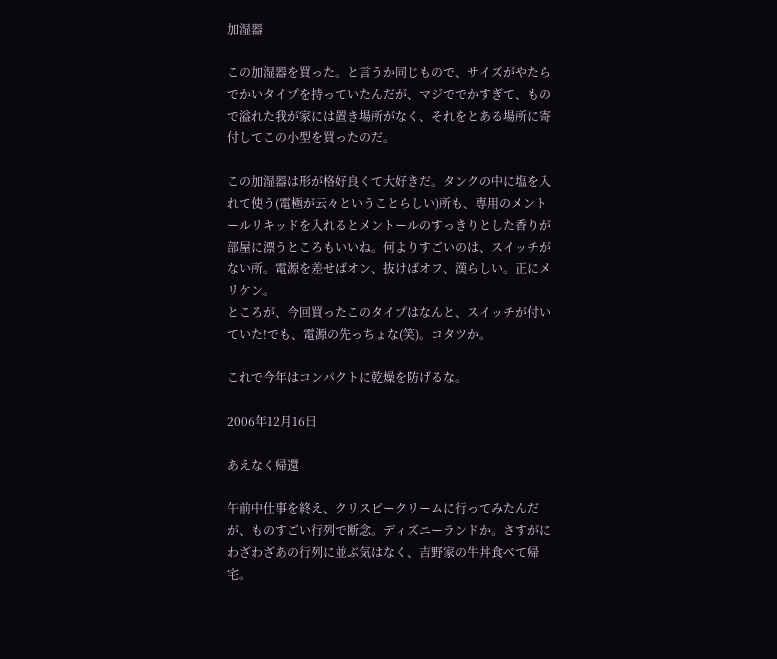加湿器

この加湿器を買った。と言うか同じもので、サイズがやたらでかいタイプを持っていたんだが、マジででかすぎて、もので溢れた我が家には置き場所がなく、それをとある場所に寄付してこの小型を買ったのだ。

この加湿器は形が格好良くて大好きだ。タンクの中に塩を入れて使う(電極が云々ということらしい)所も、専用のメントールリキッドを入れるとメントールのすっきりとした香りが部屋に漂うところもいいね。何よりすごいのは、スイッチがない所。電源を差せばオン、抜けばオフ、漢らしい。正にメリケン。
ところが、今回買ったこのタイプはなんと、スイッチが付いていた!でも、電源の先っちょな(笑)。コタツか。

これで今年はコンパクトに乾燥を防げるな。

2006年12月16日

あえなく帰還

午前中仕事を終え、クリスピークリームに行ってみたんだが、ものすごい行列で断念。ディズニーランドか。さすがにわざわざあの行列に並ぶ気はなく、吉野家の牛丼食べて帰宅。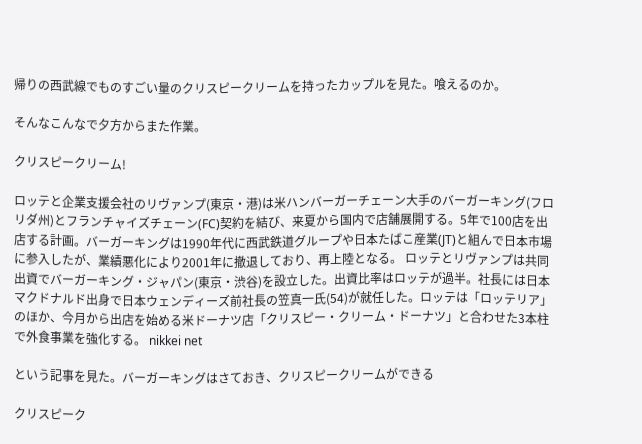帰りの西武線でものすごい量のクリスピークリームを持ったカップルを見た。喰えるのか。

そんなこんなで夕方からまた作業。

クリスピークリーム!

ロッテと企業支援会社のリヴァンプ(東京・港)は米ハンバーガーチェーン大手のバーガーキング(フロリダ州)とフランチャイズチェーン(FC)契約を結び、来夏から国内で店舗展開する。5年で100店を出店する計画。バーガーキングは1990年代に西武鉄道グループや日本たばこ産業(JT)と組んで日本市場に参入したが、業績悪化により2001年に撤退しており、再上陸となる。 ロッテとリヴァンプは共同出資でバーガーキング・ジャパン(東京・渋谷)を設立した。出資比率はロッテが過半。社長には日本マクドナルド出身で日本ウェンディーズ前社長の笠真一氏(54)が就任した。ロッテは「ロッテリア」のほか、今月から出店を始める米ドーナツ店「クリスピー・クリーム・ドーナツ」と合わせた3本柱で外食事業を強化する。 nikkei net

という記事を見た。バーガーキングはさておき、クリスピークリームができる

クリスピーク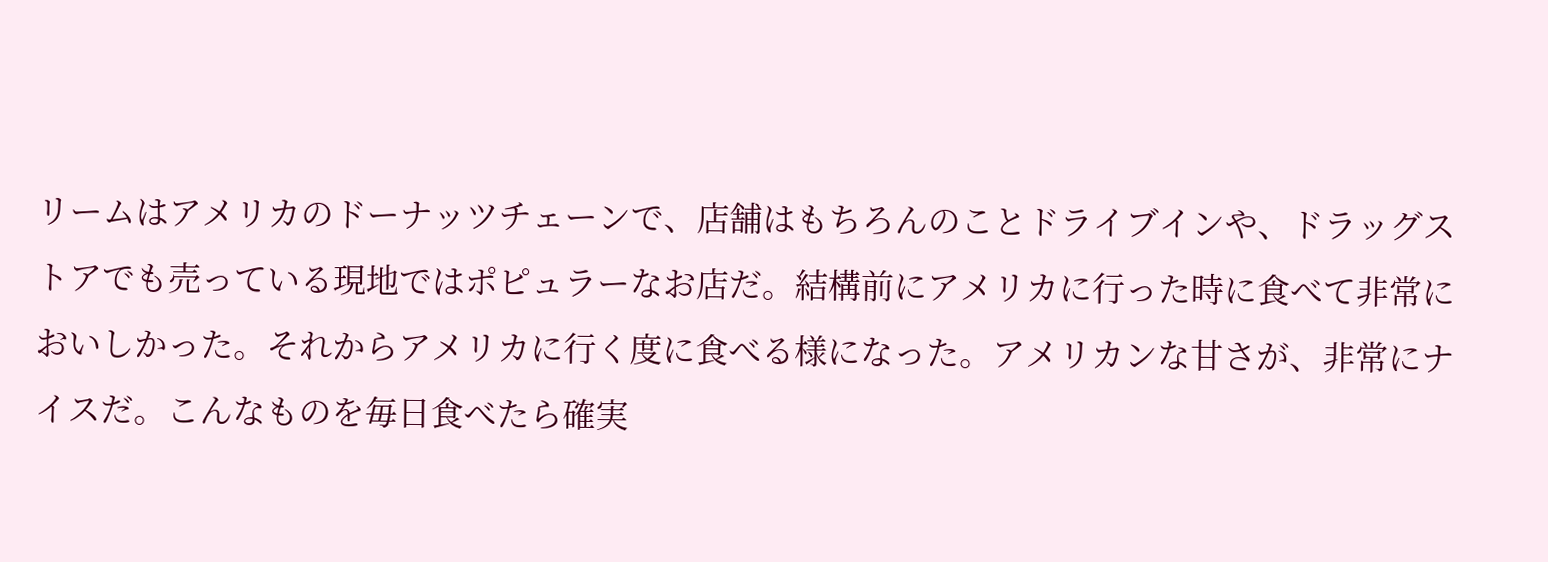リームはアメリカのドーナッツチェーンで、店舗はもちろんのことドライブインや、ドラッグストアでも売っている現地ではポピュラーなお店だ。結構前にアメリカに行った時に食べて非常においしかった。それからアメリカに行く度に食べる様になった。アメリカンな甘さが、非常にナイスだ。こんなものを毎日食べたら確実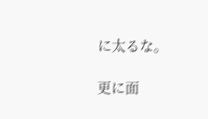に太るな。

更に面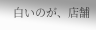白いのが、店舗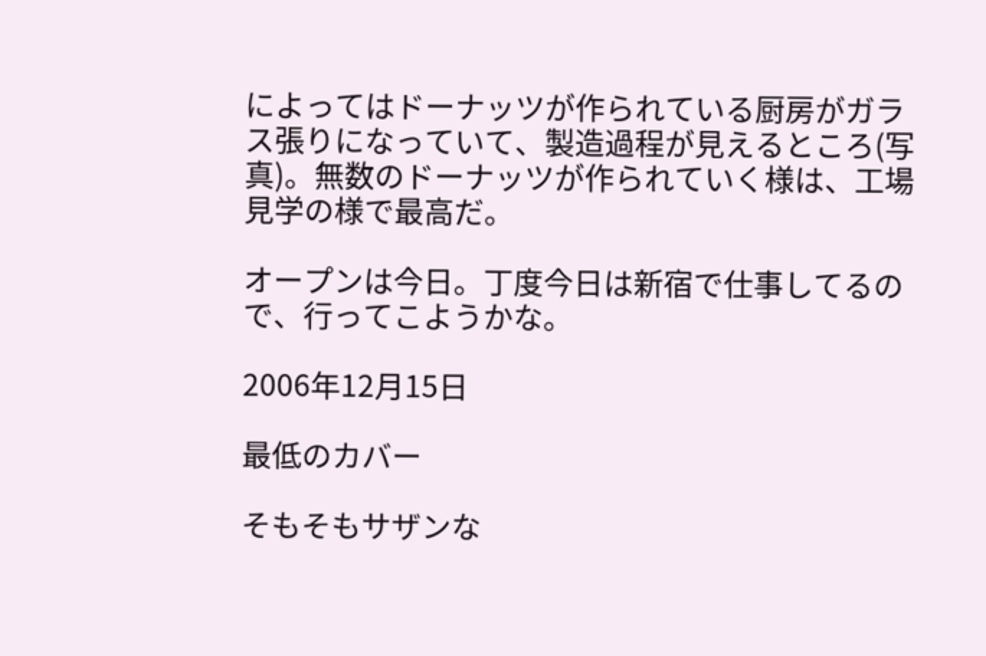によってはドーナッツが作られている厨房がガラス張りになっていて、製造過程が見えるところ(写真)。無数のドーナッツが作られていく様は、工場見学の様で最高だ。

オープンは今日。丁度今日は新宿で仕事してるので、行ってこようかな。

2006年12月15日

最低のカバー

そもそもサザンな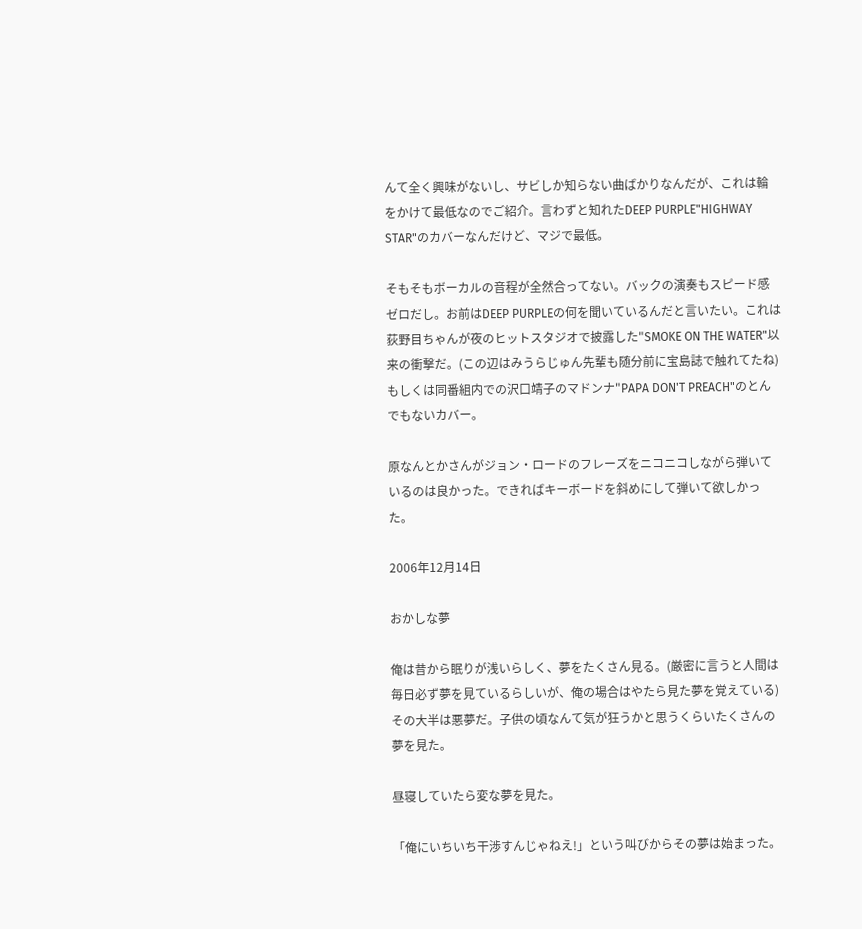んて全く興味がないし、サビしか知らない曲ばかりなんだが、これは輪をかけて最低なのでご紹介。言わずと知れたDEEP PURPLE"HIGHWAY STAR"のカバーなんだけど、マジで最低。

そもそもボーカルの音程が全然合ってない。バックの演奏もスピード感ゼロだし。お前はDEEP PURPLEの何を聞いているんだと言いたい。これは荻野目ちゃんが夜のヒットスタジオで披露した"SMOKE ON THE WATER"以来の衝撃だ。(この辺はみうらじゅん先輩も随分前に宝島誌で触れてたね)もしくは同番組内での沢口靖子のマドンナ"PAPA DON'T PREACH"のとんでもないカバー。

原なんとかさんがジョン・ロードのフレーズをニコニコしながら弾いているのは良かった。できればキーボードを斜めにして弾いて欲しかった。

2006年12月14日

おかしな夢

俺は昔から眠りが浅いらしく、夢をたくさん見る。(厳密に言うと人間は毎日必ず夢を見ているらしいが、俺の場合はやたら見た夢を覚えている)その大半は悪夢だ。子供の頃なんて気が狂うかと思うくらいたくさんの夢を見た。

昼寝していたら変な夢を見た。

「俺にいちいち干渉すんじゃねえ!」という叫びからその夢は始まった。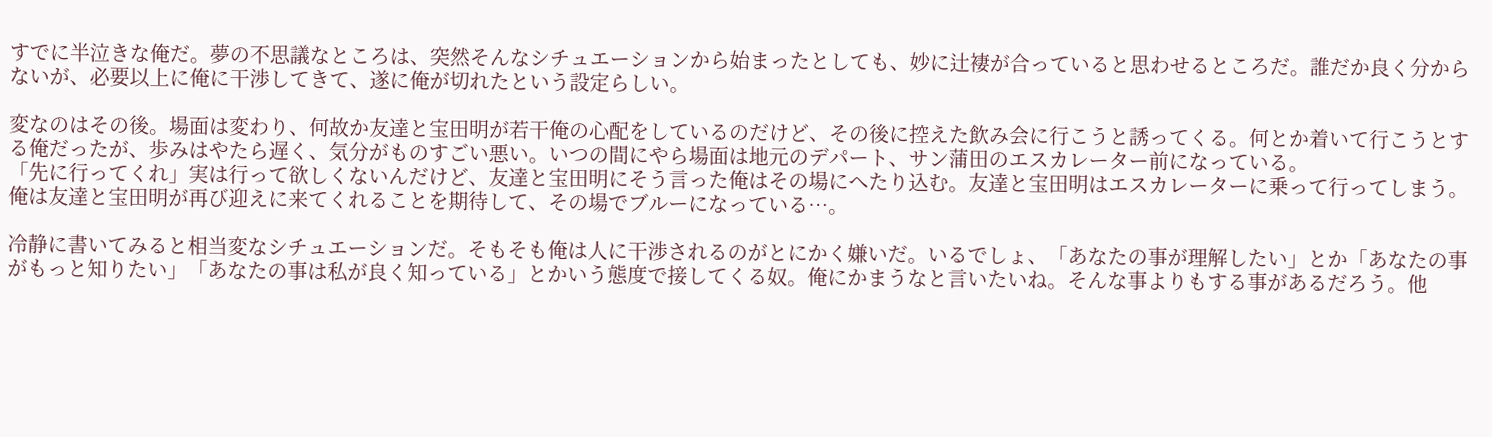すでに半泣きな俺だ。夢の不思議なところは、突然そんなシチュエーションから始まったとしても、妙に辻褄が合っていると思わせるところだ。誰だか良く分からないが、必要以上に俺に干渉してきて、遂に俺が切れたという設定らしい。

変なのはその後。場面は変わり、何故か友達と宝田明が若干俺の心配をしているのだけど、その後に控えた飲み会に行こうと誘ってくる。何とか着いて行こうとする俺だったが、歩みはやたら遅く、気分がものすごい悪い。いつの間にやら場面は地元のデパート、サン蒲田のエスカレーター前になっている。
「先に行ってくれ」実は行って欲しくないんだけど、友達と宝田明にそう言った俺はその場にへたり込む。友達と宝田明はエスカレーターに乗って行ってしまう。
俺は友達と宝田明が再び迎えに来てくれることを期待して、その場でブルーになっている…。

冷静に書いてみると相当変なシチュエーションだ。そもそも俺は人に干渉されるのがとにかく嫌いだ。いるでしょ、「あなたの事が理解したい」とか「あなたの事がもっと知りたい」「あなたの事は私が良く知っている」とかいう態度で接してくる奴。俺にかまうなと言いたいね。そんな事よりもする事があるだろう。他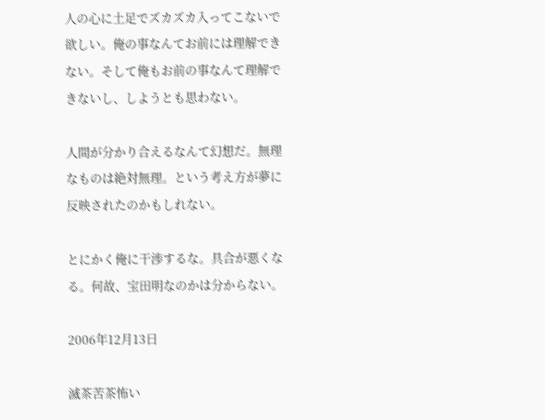人の心に土足でズカズカ入ってこないで欲しい。俺の事なんてお前には理解できない。そして俺もお前の事なんて理解できないし、しようとも思わない。

人間が分かり合えるなんて幻想だ。無理なものは絶対無理。という考え方が夢に反映されたのかもしれない。

とにかく俺に干渉するな。具合が悪くなる。何故、宝田明なのかは分からない。

2006年12月13日

滅茶苦茶怖い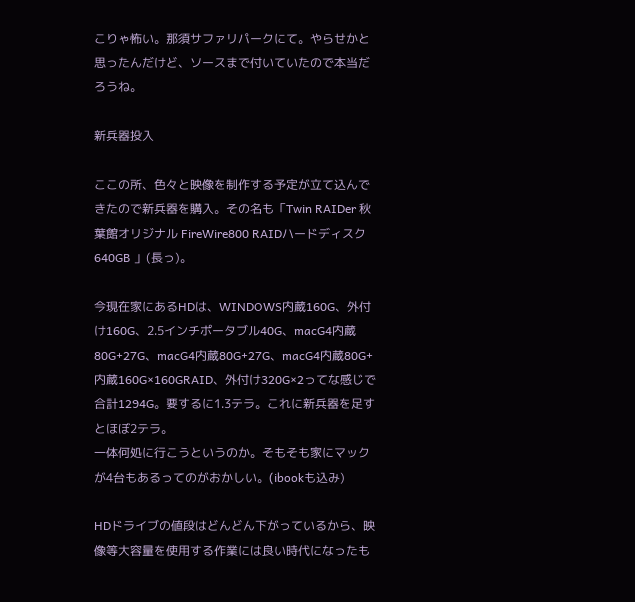こりゃ怖い。那須サファリパークにて。やらせかと思ったんだけど、ソースまで付いていたので本当だろうね。

新兵器投入

ここの所、色々と映像を制作する予定が立て込んできたので新兵器を購入。その名も「Twin RAIDer 秋葉館オリジナル FireWire800 RAIDハードディスク 640GB 」(長っ)。

今現在家にあるHDは、WINDOWS内蔵160G、外付け160G、2.5インチポータブル40G、macG4内蔵80G+27G、macG4内蔵80G+27G、macG4内蔵80G+内蔵160G×160GRAID、外付け320G×2ってな感じで合計1294G。要するに1.3テラ。これに新兵器を足すとほぼ2テラ。
一体何処に行こうというのか。そもそも家にマックが4台もあるってのがおかしい。(ibookも込み)

HDドライブの値段はどんどん下がっているから、映像等大容量を使用する作業には良い時代になったも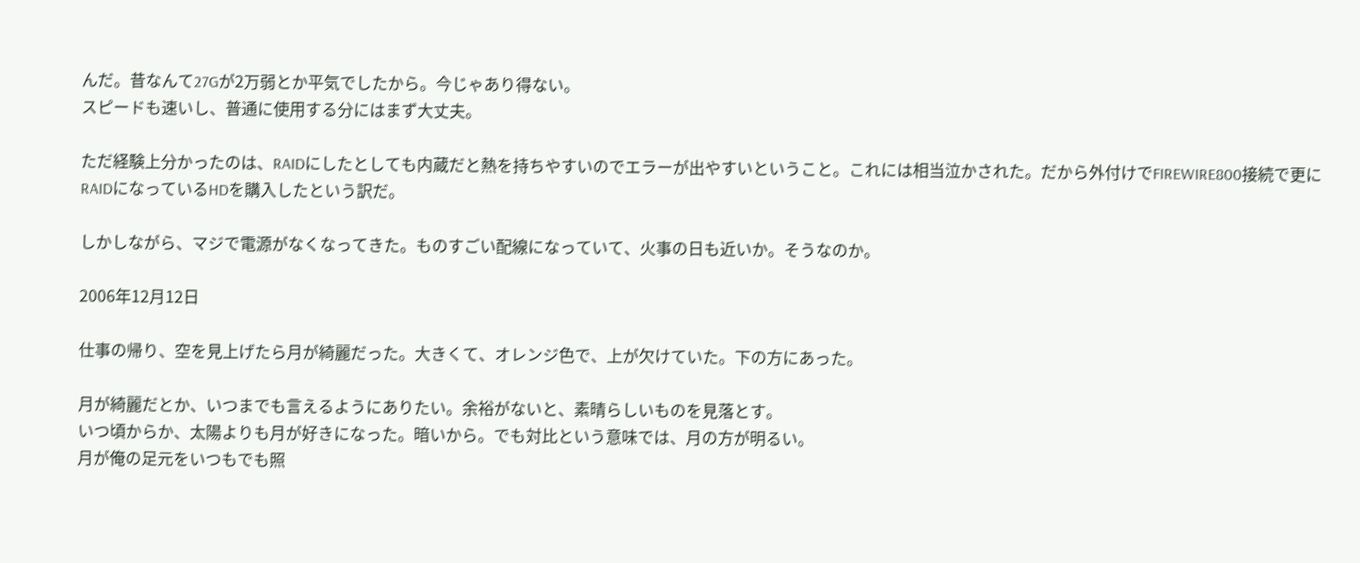んだ。昔なんて27Gが2万弱とか平気でしたから。今じゃあり得ない。
スピードも速いし、普通に使用する分にはまず大丈夫。

ただ経験上分かったのは、RAIDにしたとしても内蔵だと熱を持ちやすいのでエラーが出やすいということ。これには相当泣かされた。だから外付けでFIREWIRE800接続で更にRAIDになっているHDを購入したという訳だ。

しかしながら、マジで電源がなくなってきた。ものすごい配線になっていて、火事の日も近いか。そうなのか。

2006年12月12日

仕事の帰り、空を見上げたら月が綺麗だった。大きくて、オレンジ色で、上が欠けていた。下の方にあった。

月が綺麗だとか、いつまでも言えるようにありたい。余裕がないと、素晴らしいものを見落とす。
いつ頃からか、太陽よりも月が好きになった。暗いから。でも対比という意味では、月の方が明るい。
月が俺の足元をいつもでも照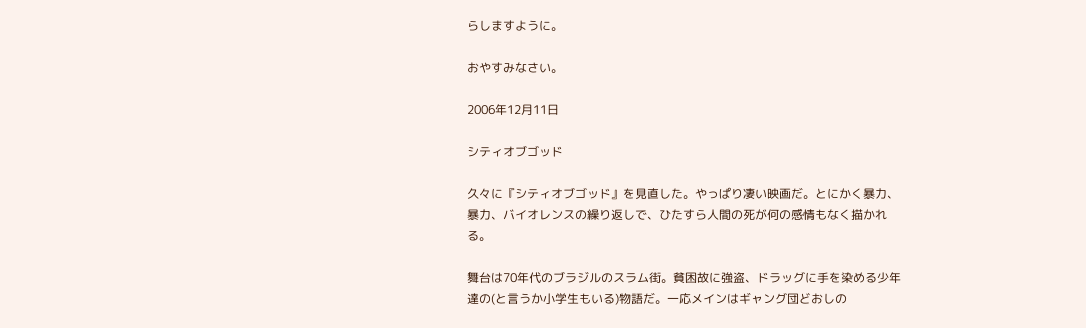らしますように。

おやすみなさい。

2006年12月11日

シティオブゴッド

久々に『シティオブゴッド』を見直した。やっぱり凄い映画だ。とにかく暴力、暴力、バイオレンスの繰り返しで、ひたすら人間の死が何の感情もなく描かれる。

舞台は70年代のブラジルのスラム街。貧困故に強盗、ドラッグに手を染める少年達の(と言うか小学生もいる)物語だ。一応メインはギャング団どおしの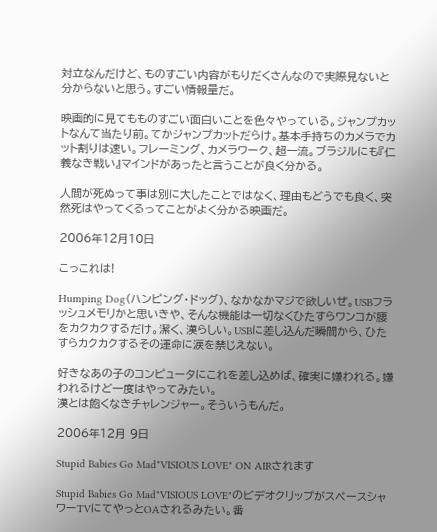対立なんだけど、ものすごい内容がもりだくさんなので実際見ないと分からないと思う。すごい情報量だ。

映画的に見てもものすごい面白いことを色々やっている。ジャンプカットなんて当たり前。てかジャンプカットだらけ。基本手持ちのカメラでカット割りは速い。フレーミング、カメラワーク、超一流。ブラジルにも『仁義なき戦い』マインドがあったと言うことが良く分かる。

人間が死ぬって事は別に大したことではなく、理由もどうでも良く、突然死はやってくるってことがよく分かる映画だ。

2006年12月10日

こっこれは!

Humping Dog(ハンピング・ドッグ)、なかなかマジで欲しいぜ。USBフラッシュメモリかと思いきや、そんな機能は一切なくひたすらワンコが腰をカクカクするだけ。潔く、漢らしい。USBに差し込んだ瞬間から、ひたすらカクカクするその運命に涙を禁じえない。

好きなあの子のコンピュータにこれを差し込めば、確実に嫌われる。嫌われるけど一度はやってみたい。
漢とは飽くなきチャレンジャー。そういうもんだ。

2006年12月 9日

Stupid Babies Go Mad"VISIOUS LOVE" ON AIRされます

Stupid Babies Go Mad"VISIOUS LOVE"のビデオクリップがスペースシャワーTVにてやっとOAされるみたい。番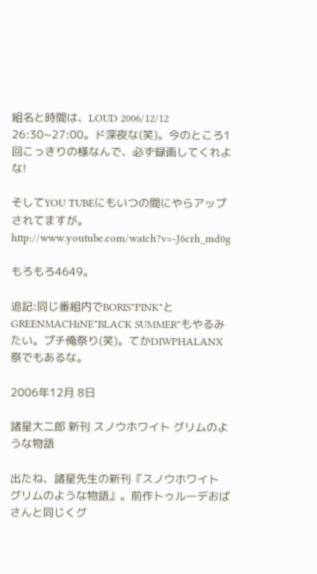組名と時間は、LOUD 2006/12/12  26:30~27:00。ド深夜な(笑)。今のところ1回こっきりの様なんで、必ず録画してくれよな!

そしてYOU TUBEにもいつの間にやらアップされてますが。
http://www.youtube.com/watch?v=-J6crh_md0g

もろもろ4649。

追記:同じ番組内でBORIS"PINK"とGREENMACHiNE"BLACK SUMMER"もやるみたい。プチ俺祭り(笑)。てかDIWPHALANX祭でもあるな。

2006年12月 8日

諸星大二郎 新刊 スノウホワイト グリムのような物語

出たね、諸星先生の新刊『スノウホワイト グリムのような物語』。前作トゥルーデおばさんと同じくグ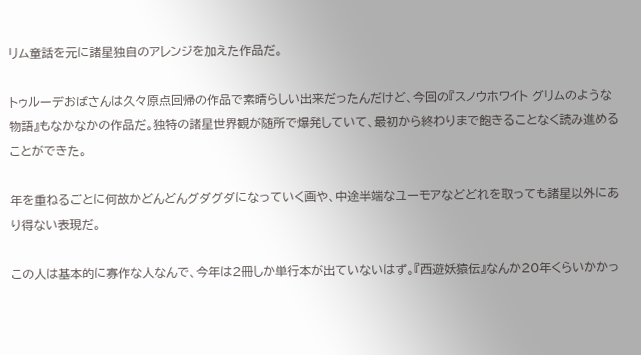リム童話を元に諸星独自のアレンジを加えた作品だ。

トゥルーデおばさんは久々原点回帰の作品で素晴らしい出来だったんだけど、今回の『スノウホワイト グリムのような物語』もなかなかの作品だ。独特の諸星世界観が随所で爆発していて、最初から終わりまで飽きることなく読み進めることができた。

年を重ねるごとに何故かどんどんグダグダになっていく画や、中途半端なユーモアなどどれを取っても諸星以外にあり得ない表現だ。

この人は基本的に寡作な人なんで、今年は2冊しか単行本が出ていないはず。『西遊妖猿伝』なんか20年くらいかかっ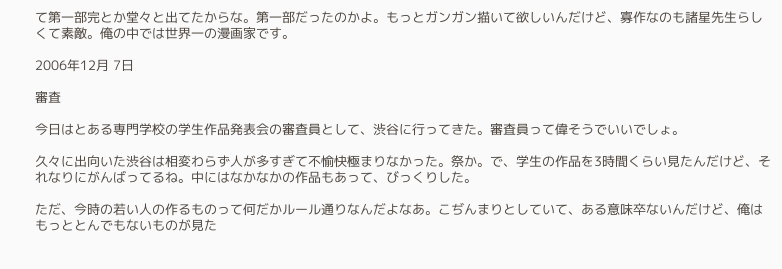て第一部完とか堂々と出てたからな。第一部だったのかよ。もっとガンガン描いて欲しいんだけど、寡作なのも諸星先生らしくて素敵。俺の中では世界一の漫画家です。

2006年12月 7日

審査

今日はとある専門学校の学生作品発表会の審査員として、渋谷に行ってきた。審査員って偉そうでいいでしょ。

久々に出向いた渋谷は相変わらず人が多すぎて不愉快極まりなかった。祭か。で、学生の作品を3時間くらい見たんだけど、それなりにがんばってるね。中にはなかなかの作品もあって、びっくりした。

ただ、今時の若い人の作るものって何だかルール通りなんだよなあ。こぢんまりとしていて、ある意味卒ないんだけど、俺はもっととんでもないものが見た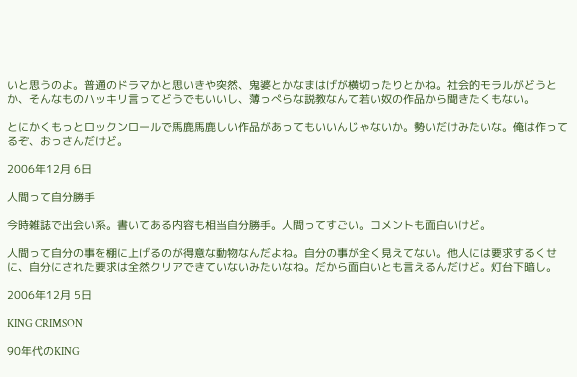いと思うのよ。普通のドラマかと思いきや突然、鬼婆とかなまはげが横切ったりとかね。社会的モラルがどうとか、そんなものハッキリ言ってどうでもいいし、薄っぺらな説教なんて若い奴の作品から聞きたくもない。

とにかくもっとロックンロールで馬鹿馬鹿しい作品があってもいいんじゃないか。勢いだけみたいな。俺は作ってるぞ、おっさんだけど。

2006年12月 6日

人間って自分勝手

今時雑誌で出会い系。書いてある内容も相当自分勝手。人間ってすごい。コメントも面白いけど。

人間って自分の事を棚に上げるのが得意な動物なんだよね。自分の事が全く見えてない。他人には要求するくせに、自分にされた要求は全然クリアできていないみたいなね。だから面白いとも言えるんだけど。灯台下暗し。

2006年12月 5日

KING CRIMSON

90年代のKING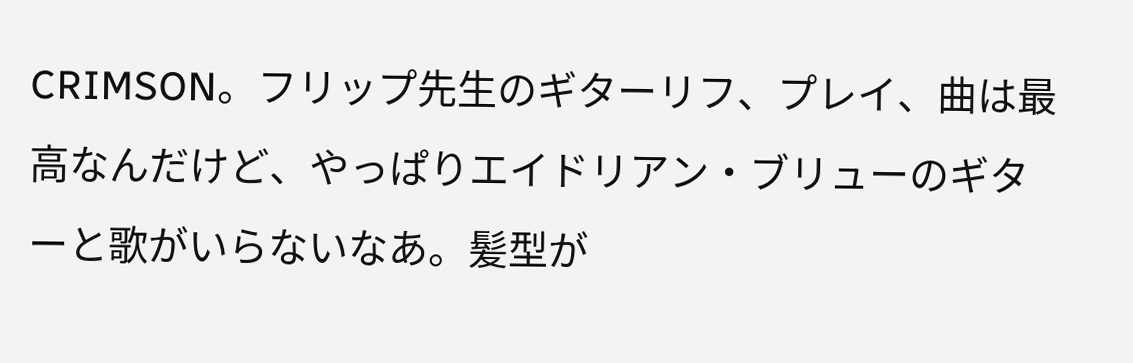CRIMSON。フリップ先生のギターリフ、プレイ、曲は最高なんだけど、やっぱりエイドリアン・ブリューのギターと歌がいらないなあ。髪型が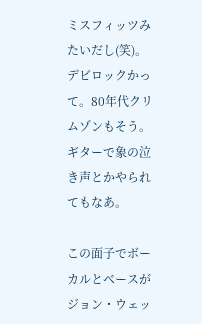ミスフィッツみたいだし(笑)。デビロックかって。80年代クリムゾンもそう。ギターで象の泣き声とかやられてもなあ。

この面子でボーカルとベースがジョン・ウェッ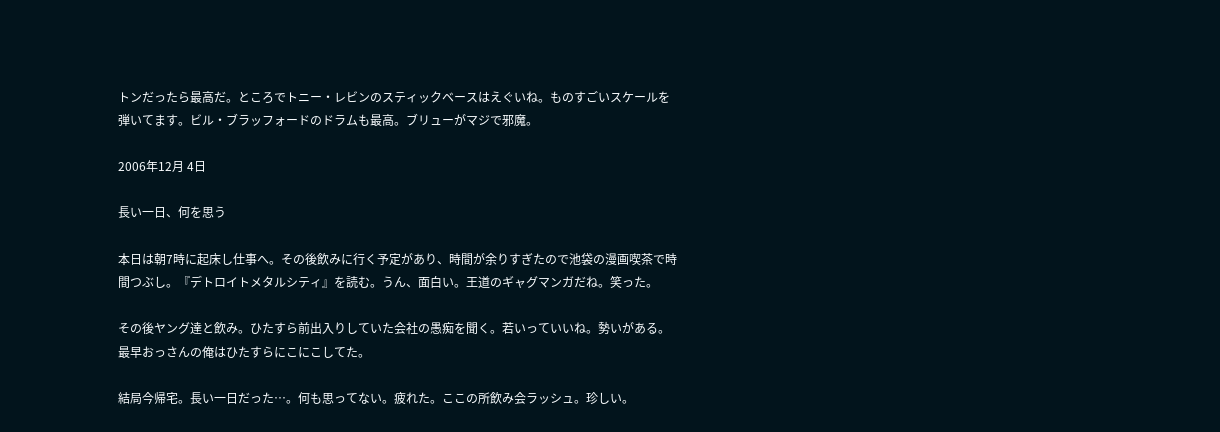トンだったら最高だ。ところでトニー・レビンのスティックベースはえぐいね。ものすごいスケールを弾いてます。ビル・ブラッフォードのドラムも最高。ブリューがマジで邪魔。

2006年12月 4日

長い一日、何を思う

本日は朝7時に起床し仕事へ。その後飲みに行く予定があり、時間が余りすぎたので池袋の漫画喫茶で時間つぶし。『デトロイトメタルシティ』を読む。うん、面白い。王道のギャグマンガだね。笑った。

その後ヤング達と飲み。ひたすら前出入りしていた会社の愚痴を聞く。若いっていいね。勢いがある。最早おっさんの俺はひたすらにこにこしてた。

結局今帰宅。長い一日だった…。何も思ってない。疲れた。ここの所飲み会ラッシュ。珍しい。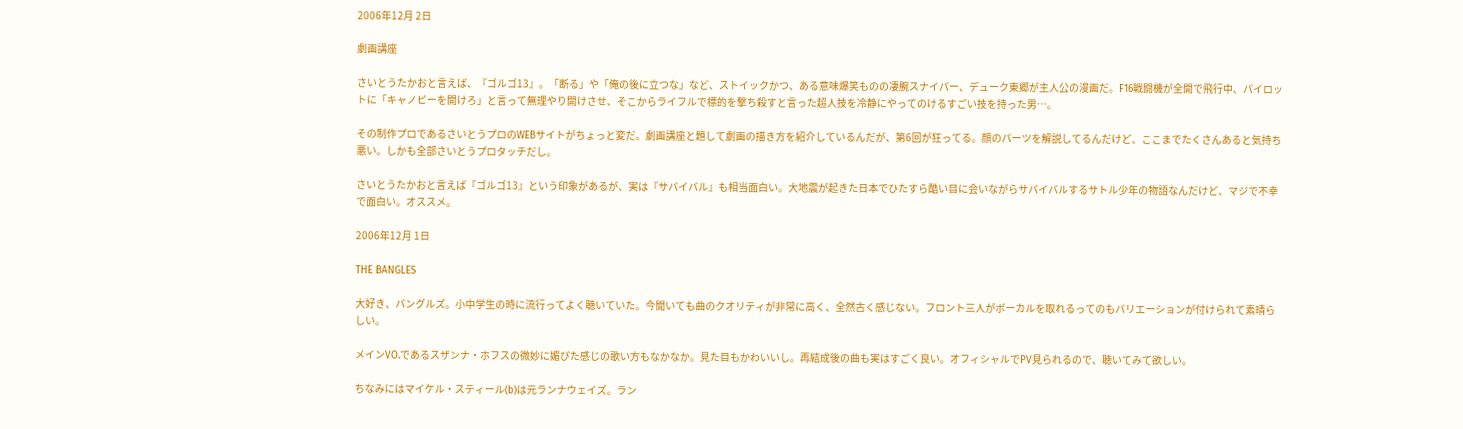2006年12月 2日

劇画講座

さいとうたかおと言えば、『ゴルゴ13』。「断る」や「俺の後に立つな」など、ストイックかつ、ある意味爆笑ものの凄腕スナイパー、デューク東郷が主人公の漫画だ。F16戦闘機が全開で飛行中、パイロットに「キャノピーを開けろ」と言って無理やり開けさせ、そこからライフルで標的を撃ち殺すと言った超人技を冷静にやってのけるすごい技を持った男…。

その制作プロであるさいとうプロのWEBサイトがちょっと変だ。劇画講座と題して劇画の描き方を紹介しているんだが、第6回が狂ってる。顔のパーツを解説してるんだけど、ここまでたくさんあると気持ち悪い。しかも全部さいとうプロタッチだし。

さいとうたかおと言えば『ゴルゴ13』という印象があるが、実は『サバイバル』も相当面白い。大地震が起きた日本でひたすら酷い目に会いながらサバイバルするサトル少年の物語なんだけど、マジで不幸で面白い。オススメ。

2006年12月 1日

THE BANGLES

大好き、バングルズ。小中学生の時に流行ってよく聴いていた。今聞いても曲のクオリティが非常に高く、全然古く感じない。フロント三人がボーカルを取れるってのもバリエーションが付けられて素晴らしい。

メインVO.であるスザンナ・ホフスの微妙に媚びた感じの歌い方もなかなか。見た目もかわいいし。再結成後の曲も実はすごく良い。オフィシャルでPV見られるので、聴いてみて欲しい。

ちなみにはマイケル・スティール(b)は元ランナウェイズ。ラン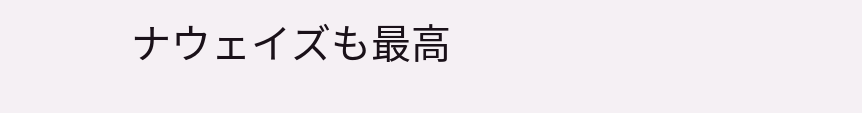ナウェイズも最高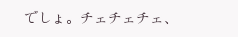でしょ。チェチェチェ、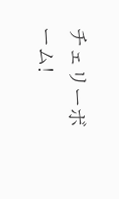チェリーボーム!